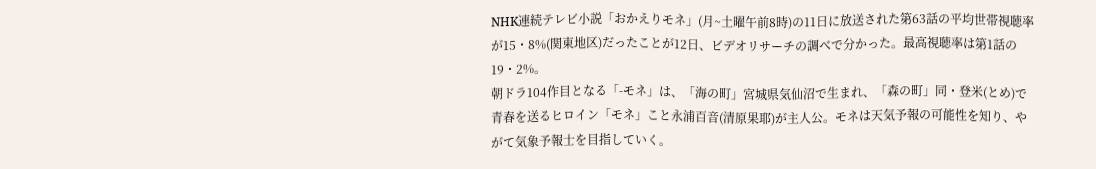NHK連続テレビ小説「おかえりモネ」(月~土曜午前8時)の11日に放送された第63話の平均世帯視聴率が15・8%(関東地区)だったことが12日、ビデオリサーチの調べで分かった。最高視聴率は第1話の19・2%。
朝ドラ104作目となる「-モネ」は、「海の町」宮城県気仙沼で生まれ、「森の町」同・登米(とめ)で青春を送るヒロイン「モネ」こと永浦百音(清原果耶)が主人公。モネは天気予報の可能性を知り、やがて気象予報士を目指していく。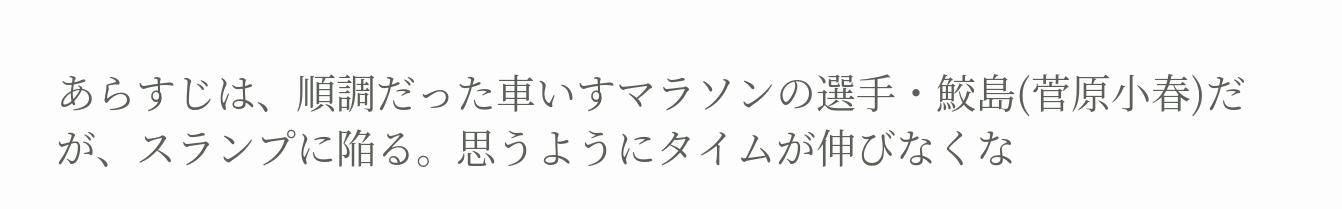あらすじは、順調だった車いすマラソンの選手・鮫島(菅原小春)だが、スランプに陥る。思うようにタイムが伸びなくな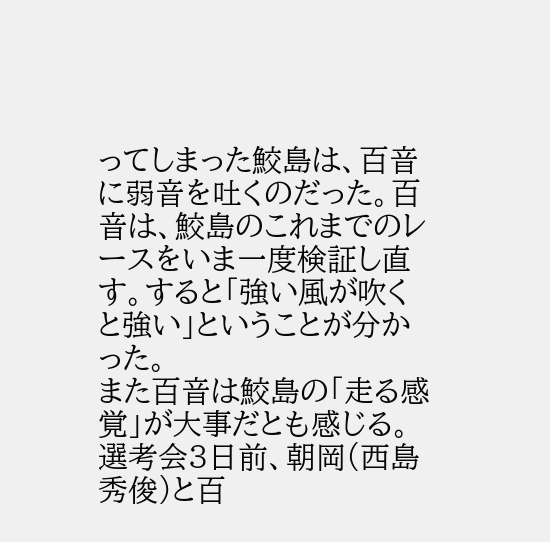ってしまった鮫島は、百音に弱音を吐くのだった。百音は、鮫島のこれまでのレースをいま一度検証し直す。すると「強い風が吹くと強い」ということが分かった。
また百音は鮫島の「走る感覚」が大事だとも感じる。選考会3日前、朝岡(西島秀俊)と百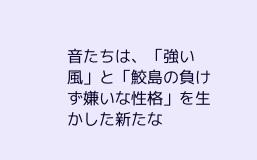音たちは、「強い風」と「鮫島の負けず嫌いな性格」を生かした新たな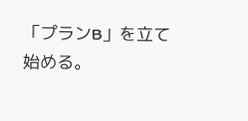「プランB」を立て始める。